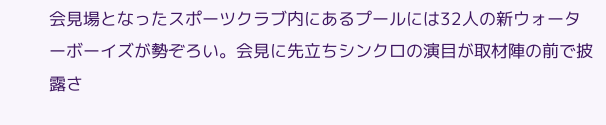会見場となったスポーツクラブ内にあるプールには32人の新ウォーターボーイズが勢ぞろい。会見に先立ちシンクロの演目が取材陣の前で披露さ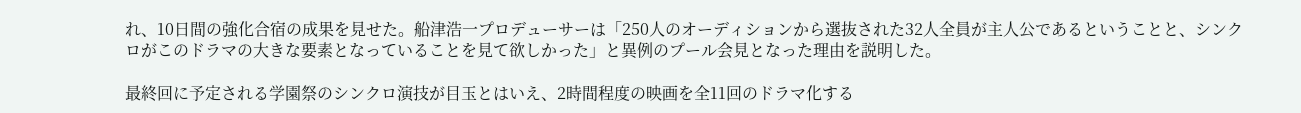れ、10日間の強化合宿の成果を見せた。船津浩一プロデューサーは「250人のオーディションから選抜された32人全員が主人公であるということと、シンクロがこのドラマの大きな要素となっていることを見て欲しかった」と異例のプール会見となった理由を説明した。

最終回に予定される学園祭のシンクロ演技が目玉とはいえ、2時間程度の映画を全11回のドラマ化する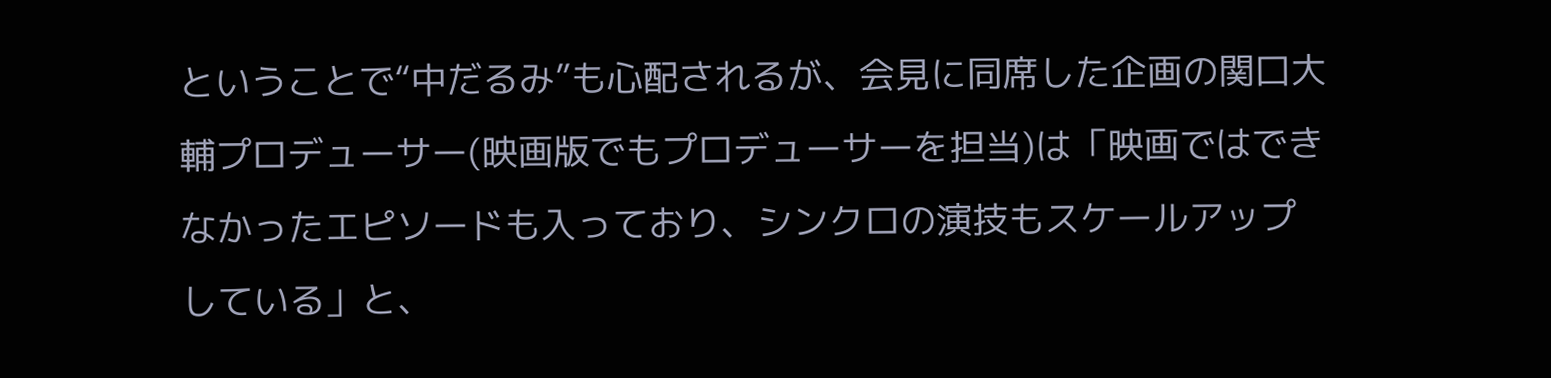ということで“中だるみ”も心配されるが、会見に同席した企画の関口大輔プロデューサー(映画版でもプロデューサーを担当)は「映画ではできなかったエピソードも入っており、シンクロの演技もスケールアップしている」と、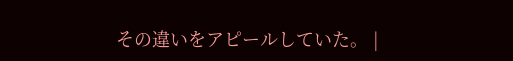その違いをアピールしていた。 |